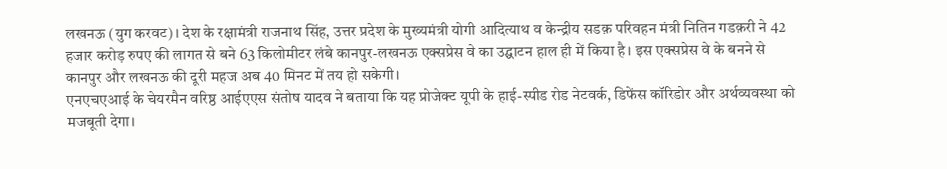लखनऊ (युग करवट)। देश के रक्षामंत्री राजनाथ सिंह, उत्तर प्रदेश के मुख्यमंत्री योगी आदित्याथ व केन्द्रीय सडक़ परिवहन मंत्री नितिन गडक़री ने 42 हजार करोड़ रुपए की लागत से बने 63 किलोमीटर लंबे कानपुर-लखनऊ एक्सप्रेस वे का उद्घाटन हाल ही में किया है। इस एक्सप्रेस वे के बनने से कानपुर और लखनऊ की दूरी महज अब 40 मिनट में तय हो सकेगी।
एनएचएआई के चेयरमैन वरिष्ठ आईएएस संतोष यादव ने बताया कि यह प्रोजेक्ट यूपी के हाई-स्पीड रोड नेटवर्क, डिफेंस कॉरिडोर और अर्थव्यवस्था को मजबूती देगा।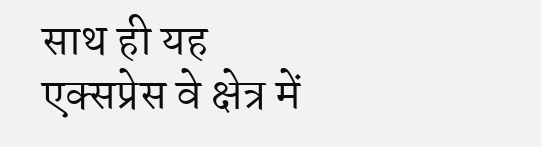साथ ही यह एक्सप्रेस वे क्षेत्र में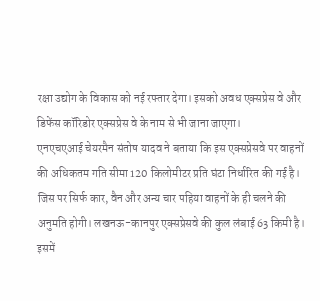रक्षा उद्योग के विकास को नई रफ्तार देगा। इसको अवध एक्सप्रेस वे और डिफेंस कॉरिडोर एक्सप्रेस वे के नाम से भी जाना जाएगा।
एनएचएआई चेयरमैन संतोष यादव ने बताया कि इस एक्सप्रेसवे पर वाहनों की अधिकतम गति सीमा 120 किलोमीटर प्रति घंटा निर्धारित की गई है। जिस पर सिर्फ कार, वैन और अन्य चार पहिया वाहनों के ही चलने की अनुमति होगी। लखनऊ-कानपुर एक्सप्रेसवे की कुल लंबाई 63 किमी है। इसमें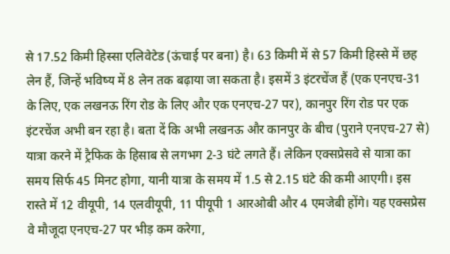से 17.52 किमी हिस्सा एलिवेटेड (ऊंचाई पर बना) है। 63 किमी में से 57 किमी हिस्से में छह लेन हैं, जिन्हें भविष्य में 8 लेन तक बढ़ाया जा सकता है। इसमें 3 इंटरचेंज हैं (एक एनएच-31 के लिए, एक लखनऊ रिंग रोड के लिए और एक एनएच-27 पर), कानपुर रिंग रोड पर एक इंटरचेंज अभी बन रहा है। बता दें कि अभी लखनऊ और कानपुर के बीच (पुराने एनएच-27 से) यात्रा करने में ट्रैफिक के हिसाब से लगभग 2-3 घंटे लगते हैं। लेकिन एक्सप्रेसवे से यात्रा का समय सिर्फ 45 मिनट होगा, यानी यात्रा के समय में 1.5 से 2.15 घंटे की कमी आएगी। इस रास्ते में 12 वीयूपी, 14 एलवीयूपी, 11 पीयूपी 1 आरओबी और 4 एमजेबी होंगे। यह एक्सप्रेस वे मौजूदा एनएच-27 पर भीड़ कम करेगा,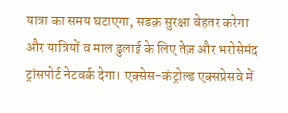यात्रा का समय घटाएगा, सडक़ सुरक्षा बेहतर करेगा और यात्रियों व माल ढुलाई के लिए तेज़ और भरोसेमंद ट्रांसपोर्ट नेटवर्क देगा। एक्सेस-कंट्रोल्ड एक्सप्रेसवे में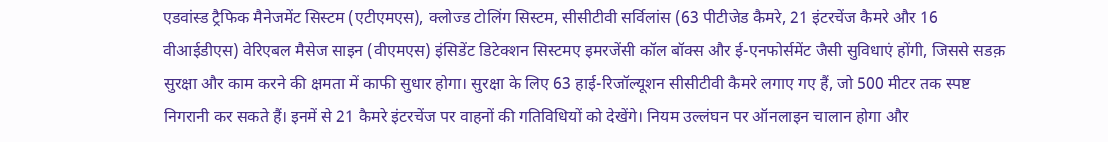एडवांस्ड ट्रैफिक मैनेजमेंट सिस्टम (एटीएमएस), क्लोज्ड टोलिंग सिस्टम, सीसीटीवी सर्विलांस (63 पीटीजेड कैमरे, 21 इंटरचेंज कैमरे और 16 वीआईडीएस) वेरिएबल मैसेज साइन (वीएमएस) इंसिडेंट डिटेक्शन सिस्टमए इमरजेंसी कॉल बॉक्स और ई-एनफोर्समेंट जैसी सुविधाएं होंगी, जिससे सडक़ सुरक्षा और काम करने की क्षमता में काफी सुधार होगा। सुरक्षा के लिए 63 हाई-रिजॉल्यूशन सीसीटीवी कैमरे लगाए गए हैं, जो 500 मीटर तक स्पष्ट निगरानी कर सकते हैं। इनमें से 21 कैमरे इंटरचेंज पर वाहनों की गतिविधियों को देखेंगे। नियम उल्लंघन पर ऑनलाइन चालान होगा और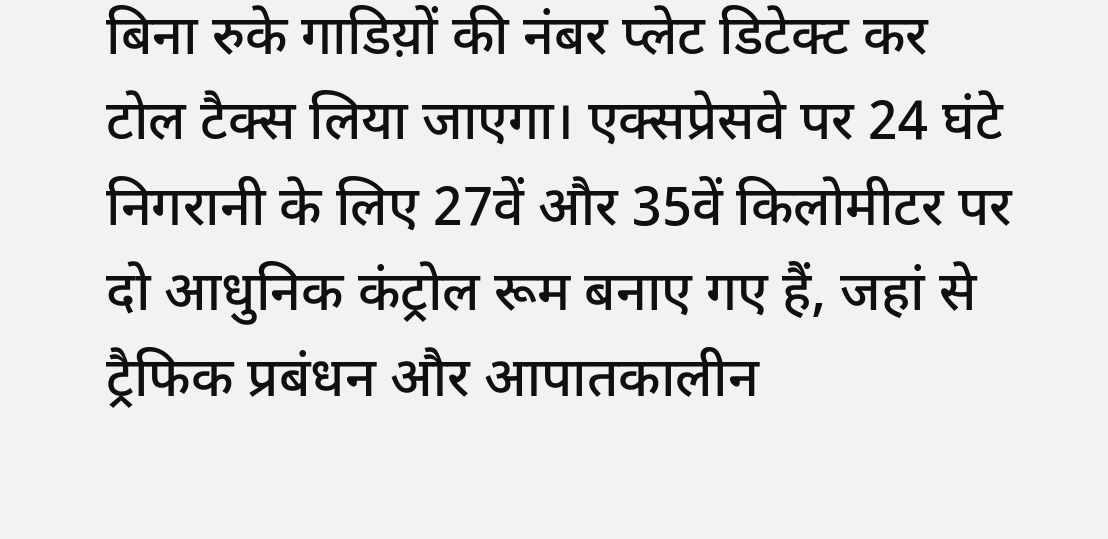बिना रुके गाडिय़ों की नंबर प्लेट डिटेक्ट कर टोल टैक्स लिया जाएगा। एक्सप्रेसवे पर 24 घंटे निगरानी के लिए 27वें और 35वें किलोमीटर पर दो आधुनिक कंट्रोल रूम बनाए गए हैं, जहां से ट्रैफिक प्रबंधन और आपातकालीन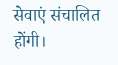सेवाएं संचालित होंगी।